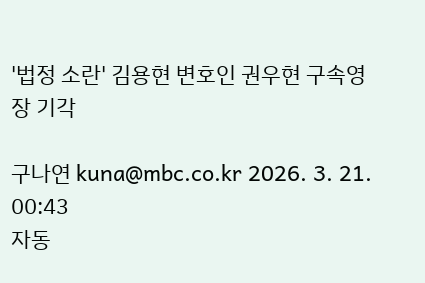'법정 소란' 김용현 변호인 권우현 구속영장 기각

구나연 kuna@mbc.co.kr 2026. 3. 21. 00:43
자동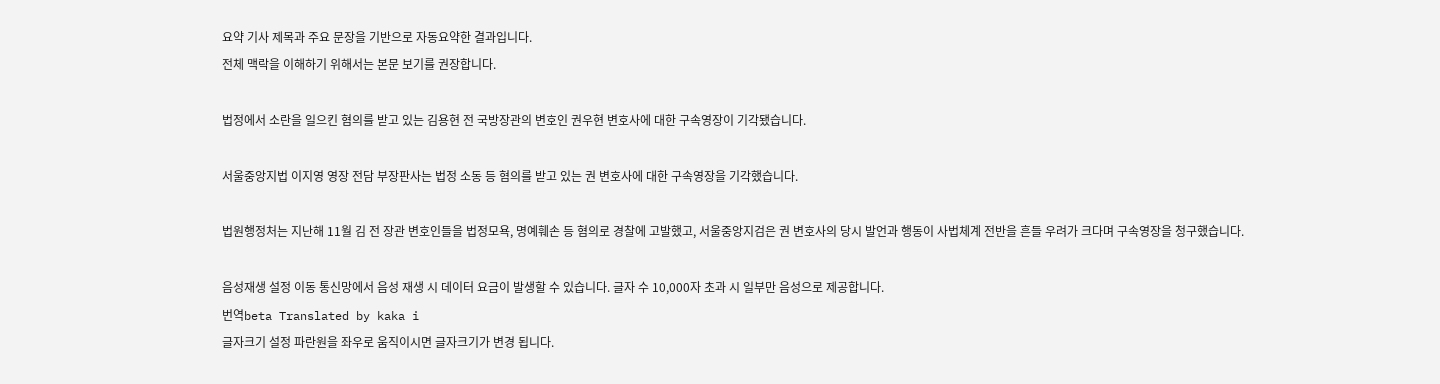요약 기사 제목과 주요 문장을 기반으로 자동요약한 결과입니다.
전체 맥락을 이해하기 위해서는 본문 보기를 권장합니다.

법정에서 소란을 일으킨 혐의를 받고 있는 김용현 전 국방장관의 변호인 권우현 변호사에 대한 구속영장이 기각됐습니다.

서울중앙지법 이지영 영장 전담 부장판사는 법정 소동 등 혐의를 받고 있는 권 변호사에 대한 구속영장을 기각했습니다.

법원행정처는 지난해 11월 김 전 장관 변호인들을 법정모욕, 명예훼손 등 혐의로 경찰에 고발했고, 서울중앙지검은 권 변호사의 당시 발언과 행동이 사법체계 전반을 흔들 우려가 크다며 구속영장을 청구했습니다.

음성재생 설정 이동 통신망에서 음성 재생 시 데이터 요금이 발생할 수 있습니다. 글자 수 10,000자 초과 시 일부만 음성으로 제공합니다.
번역beta Translated by kaka i
글자크기 설정 파란원을 좌우로 움직이시면 글자크기가 변경 됩니다.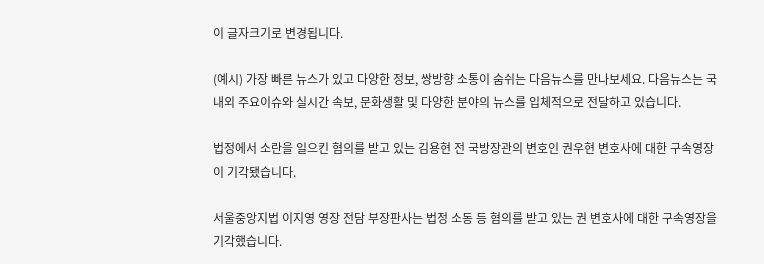이 글자크기로 변경됩니다.

(예시) 가장 빠른 뉴스가 있고 다양한 정보, 쌍방향 소통이 숨쉬는 다음뉴스를 만나보세요. 다음뉴스는 국내외 주요이슈와 실시간 속보, 문화생활 및 다양한 분야의 뉴스를 입체적으로 전달하고 있습니다.

법정에서 소란을 일으킨 혐의를 받고 있는 김용현 전 국방장관의 변호인 권우현 변호사에 대한 구속영장이 기각됐습니다.

서울중앙지법 이지영 영장 전담 부장판사는 법정 소동 등 혐의를 받고 있는 권 변호사에 대한 구속영장을 기각했습니다.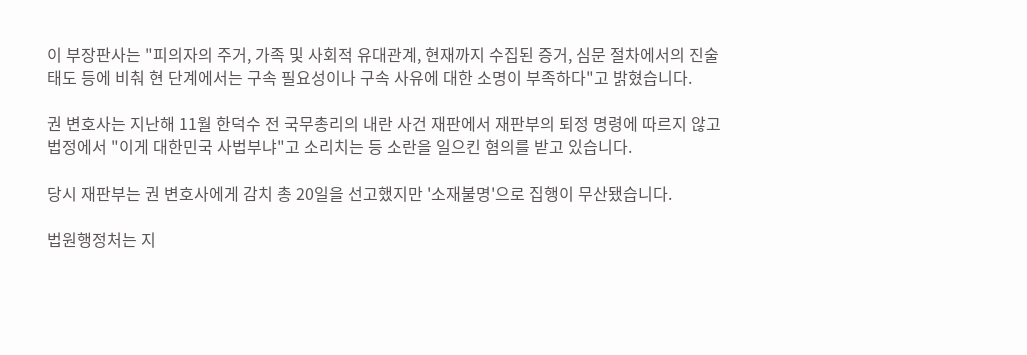이 부장판사는 "피의자의 주거, 가족 및 사회적 유대관계, 현재까지 수집된 증거, 심문 절차에서의 진술 태도 등에 비춰 현 단계에서는 구속 필요성이나 구속 사유에 대한 소명이 부족하다"고 밝혔습니다.

권 변호사는 지난해 11월 한덕수 전 국무총리의 내란 사건 재판에서 재판부의 퇴정 명령에 따르지 않고 법정에서 "이게 대한민국 사법부냐"고 소리치는 등 소란을 일으킨 혐의를 받고 있습니다.

당시 재판부는 권 변호사에게 감치 총 20일을 선고했지만 '소재불명'으로 집행이 무산됐습니다.

법원행정처는 지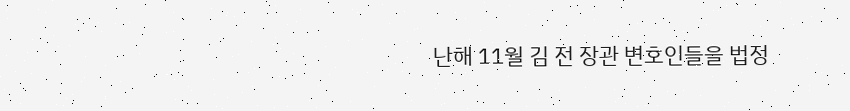난해 11월 김 전 장관 변호인들을 법정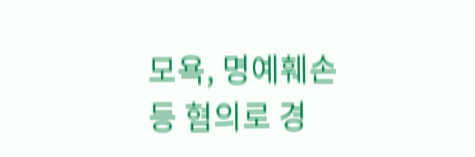모욕, 명예훼손 등 혐의로 경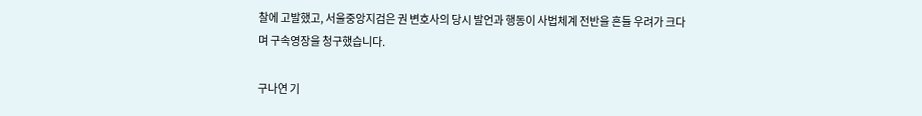찰에 고발했고, 서울중앙지검은 권 변호사의 당시 발언과 행동이 사법체계 전반을 흔들 우려가 크다며 구속영장을 청구했습니다.

구나연 기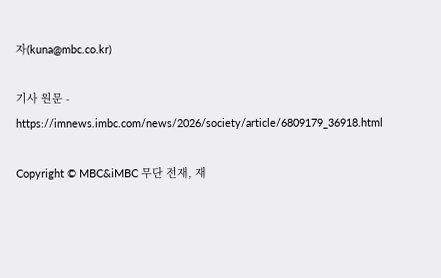자(kuna@mbc.co.kr)

기사 원문 - https://imnews.imbc.com/news/2026/society/article/6809179_36918.html

Copyright © MBC&iMBC 무단 전재, 재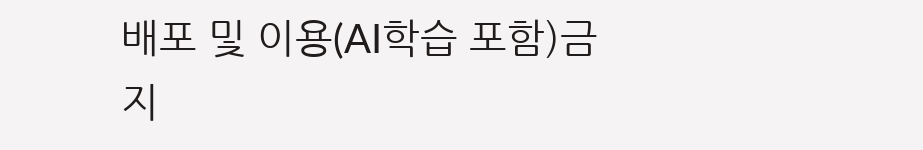배포 및 이용(AI학습 포함)금지